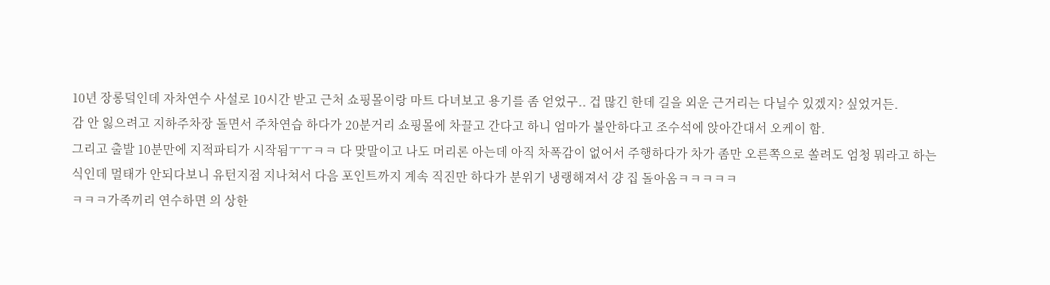10년 장롱덬인데 자차연수 사설로 10시간 받고 근처 쇼핑몰이랑 마트 다녀보고 용기를 좀 얻었구.. 겁 많긴 한데 길을 외운 근거리는 다닐수 있겠지? 싶었거든.
감 안 잃으려고 지하주차장 돌면서 주차연습 하다가 20분거리 쇼핑몰에 차끌고 간다고 하니 엄마가 불안하다고 조수석에 앉아간대서 오케이 함.
그리고 출발 10분만에 지적파티가 시작됨ㅜㅜㅋㅋ 다 맞말이고 나도 머리론 아는데 아직 차폭감이 없어서 주행하다가 차가 좀만 오른쪽으로 쏠려도 엄청 뭐라고 하는 식인데 멀태가 안되다보니 유턴지점 지나쳐서 다음 포인트까지 계속 직진만 하다가 분위기 냉랭해져서 걍 집 돌아옴ㅋㅋㅋㅋㅋ
ㅋㅋㅋ가족끼리 연수하면 의 상한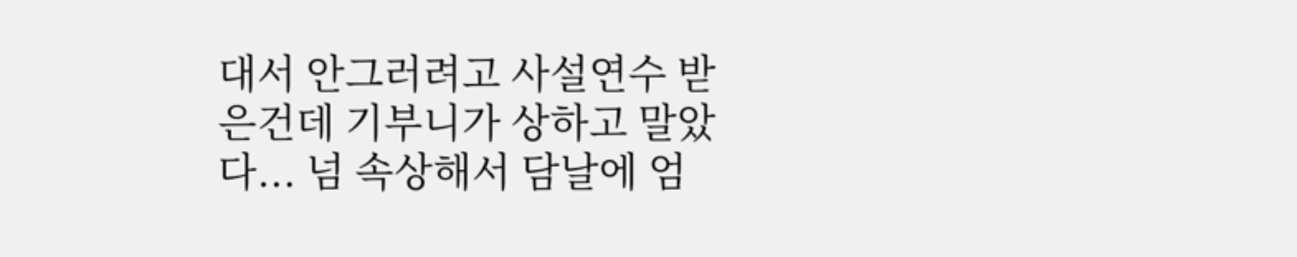대서 안그러려고 사설연수 받은건데 기부니가 상하고 말았다... 넘 속상해서 담날에 엄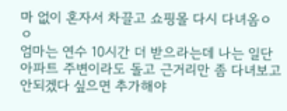마 없이 혼자서 차끌고 쇼핑몰 다시 다녀옴ㅇㅇ
엄마는 연수 10시간 더 받으라는데 나는 일단 아파트 주변이라도 돌고 근거리만 좀 다녀보고 안되겠다 싶으면 추가해야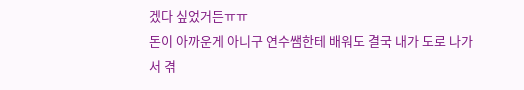겠다 싶었거든ㅠㅠ
돈이 아까운게 아니구 연수쌤한테 배워도 결국 내가 도로 나가서 겪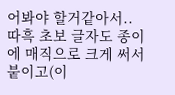어봐야 할거같아서.. 따흑 초보 글자도 종이에 매직으로 크게 써서 붙이고(이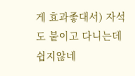게 효과좋대서) 자석도 붙이고 다니는데 쉽지않네